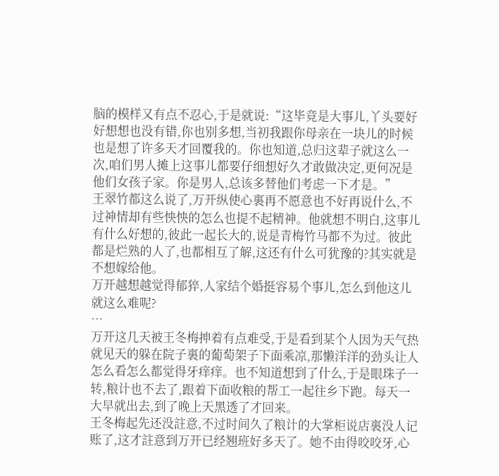脑的模样又有点不忍心,于是就说:“这毕竟是大事儿,丫头要好好想想也没有错,你也别多想,当初我跟你母亲在一块儿的时候也是想了许多天才回覆我的。你也知道,总归这辈子就这么一次,咱们男人摊上这事儿都要仔细想好久才敢做决定,更何况是他们女孩子家。你是男人,总该多替他们考虑一下才是。”
王翠竹都这么说了,万开纵使心裏再不愿意也不好再说什么,不过神情却有些怏怏的怎么也提不起精神。他就想不明白,这事儿有什么好想的,彼此一起长大的,说是青梅竹马都不为过。彼此都是烂熟的人了,也都相互了解,这还有什么可犹豫的?其实就是不想嫁给他。
万开越想越觉得郁猝,人家结个婚挺容易个事儿,怎么到他这儿就这么难呢?
…
万开这几天被王冬梅抻着有点难受,于是看到某个人因为天气热就见天的躲在院子裏的葡萄架子下面乘凉,那懒洋洋的劲头让人怎么看怎么都觉得牙痒痒。也不知道想到了什么,于是眼珠子一转,粮计也不去了,跟着下面收粮的帮工一起往乡下跑。每天一大早就出去,到了晚上天黑透了才回来。
王冬梅起先还没註意,不过时间久了粮计的大掌柜说店裏没人记账了,这才註意到万开已经翘班好多天了。她不由得咬咬牙,心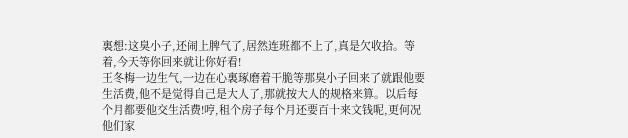裏想:这臭小子,还闹上脾气了,居然连班都不上了,真是欠收拾。等着,今天等你回来就让你好看!
王冬梅一边生气,一边在心裏琢磨着干脆等那臭小子回来了就跟他要生活费,他不是觉得自己是大人了,那就按大人的规格来算。以后每个月都要他交生活费!哼,租个房子每个月还要百十来文钱呢,更何况他们家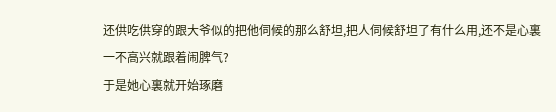还供吃供穿的跟大爷似的把他伺候的那么舒坦,把人伺候舒坦了有什么用,还不是心裏一不高兴就跟着闹脾气?
于是她心裏就开始琢磨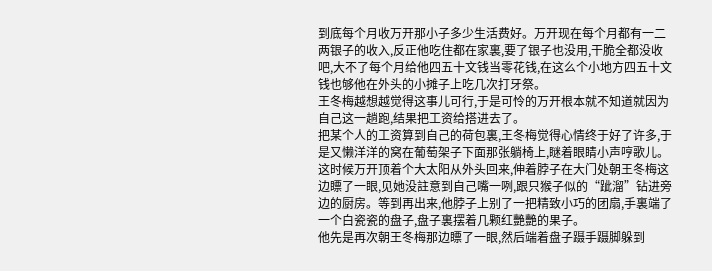到底每个月收万开那小子多少生活费好。万开现在每个月都有一二两银子的收入,反正他吃住都在家裏,要了银子也没用,干脆全都没收吧,大不了每个月给他四五十文钱当零花钱,在这么个小地方四五十文钱也够他在外头的小摊子上吃几次打牙祭。
王冬梅越想越觉得这事儿可行,于是可怜的万开根本就不知道就因为自己这一趟跑,结果把工资给搭进去了。
把某个人的工资算到自己的荷包裏,王冬梅觉得心情终于好了许多,于是又懒洋洋的窝在葡萄架子下面那张躺椅上,瞇着眼睛小声哼歌儿。
这时候万开顶着个大太阳从外头回来,伸着脖子在大门处朝王冬梅这边瞟了一眼,见她没註意到自己嘴一咧,跟只猴子似的“跐溜”钻进旁边的厨房。等到再出来,他脖子上别了一把精致小巧的团扇,手裏端了一个白瓷瓷的盘子,盘子裏摆着几颗红艷艷的果子。
他先是再次朝王冬梅那边瞟了一眼,然后端着盘子蹑手蹑脚躲到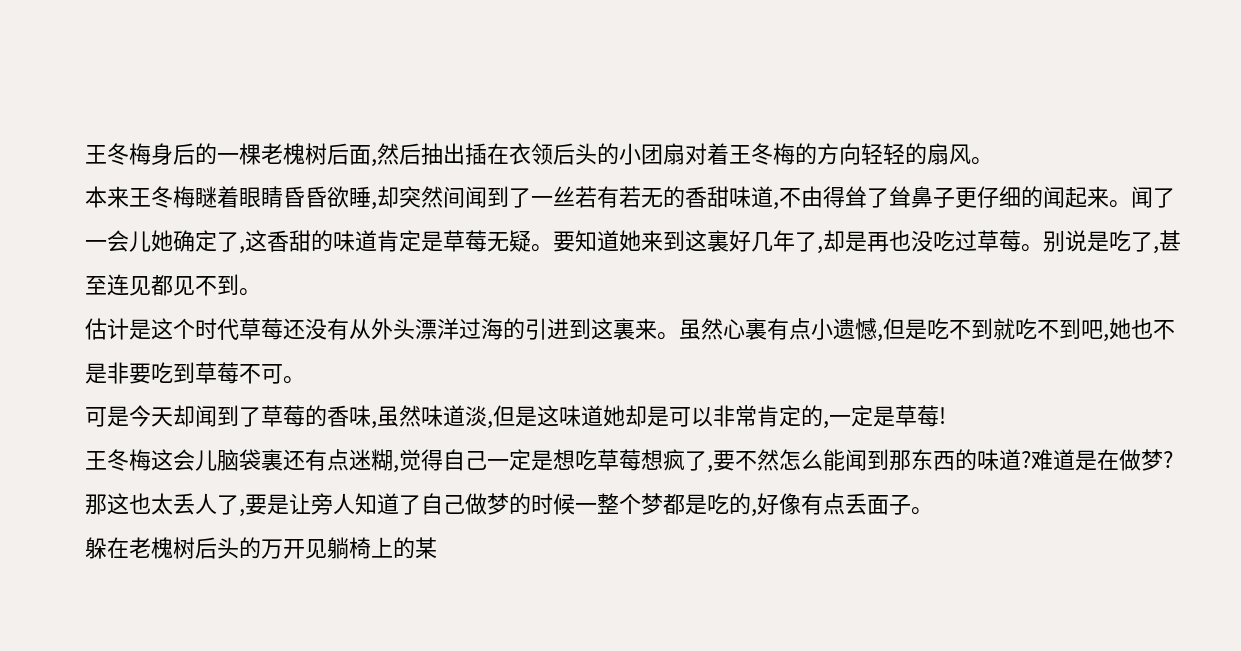王冬梅身后的一棵老槐树后面,然后抽出插在衣领后头的小团扇对着王冬梅的方向轻轻的扇风。
本来王冬梅瞇着眼睛昏昏欲睡,却突然间闻到了一丝若有若无的香甜味道,不由得耸了耸鼻子更仔细的闻起来。闻了一会儿她确定了,这香甜的味道肯定是草莓无疑。要知道她来到这裏好几年了,却是再也没吃过草莓。别说是吃了,甚至连见都见不到。
估计是这个时代草莓还没有从外头漂洋过海的引进到这裏来。虽然心裏有点小遗憾,但是吃不到就吃不到吧,她也不是非要吃到草莓不可。
可是今天却闻到了草莓的香味,虽然味道淡,但是这味道她却是可以非常肯定的,一定是草莓!
王冬梅这会儿脑袋裏还有点迷糊,觉得自己一定是想吃草莓想疯了,要不然怎么能闻到那东西的味道?难道是在做梦?那这也太丢人了,要是让旁人知道了自己做梦的时候一整个梦都是吃的,好像有点丢面子。
躲在老槐树后头的万开见躺椅上的某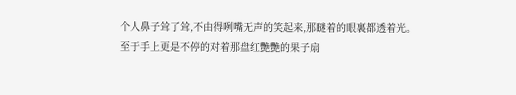个人鼻子耸了耸,不由得咧嘴无声的笑起来,那瞇着的眼裏都透着光。至于手上更是不停的对着那盘红艷艷的果子扇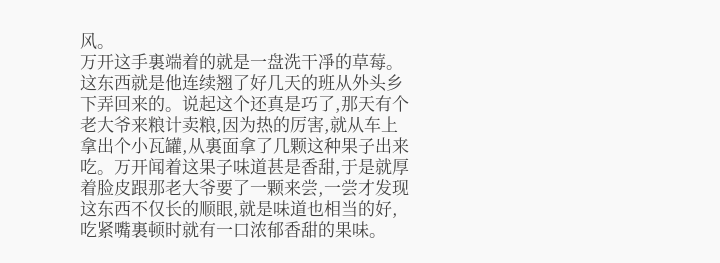风。
万开这手裏端着的就是一盘洗干凈的草莓。这东西就是他连续翘了好几天的班从外头乡下弄回来的。说起这个还真是巧了,那天有个老大爷来粮计卖粮,因为热的厉害,就从车上拿出个小瓦罐,从裏面拿了几颗这种果子出来吃。万开闻着这果子味道甚是香甜,于是就厚着脸皮跟那老大爷要了一颗来尝,一尝才发现这东西不仅长的顺眼,就是味道也相当的好,吃紧嘴裏顿时就有一口浓郁香甜的果味。